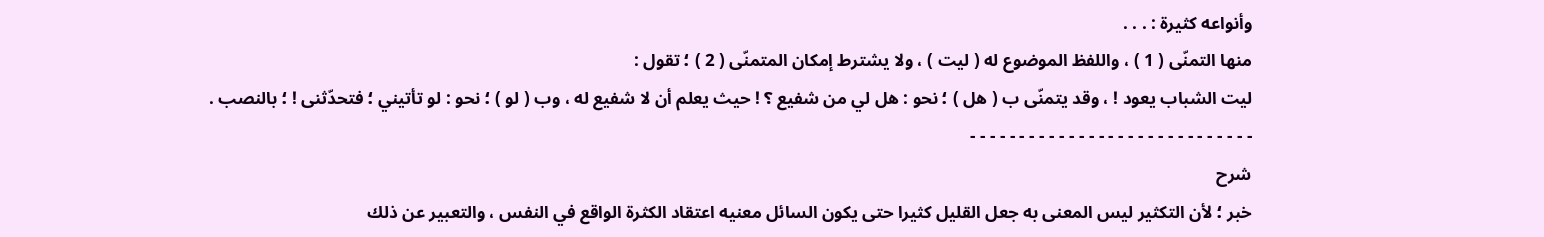وأنواعه كثيرة : . . .
منها التمنّى ( 1 ) ، واللفظ الموضوع له ( ليت ) ، ولا يشترط إمكان المتمنّى ( 2 ) ؛ تقول :
ليت الشباب يعود ! ، وقد يتمنّى ب ( هل ) ؛ نحو : هل لي من شفيع ؟ ! حيث يعلم أن لا شفيع له ، وب ( لو ) ؛ نحو : لو تأتيني ؛ فتحدّثنى ! ؛ بالنصب .
- - - - - - - - - - - - - - - - - - - - - - - - - - - - -
شرح
خبر ؛ لأن التكثير ليس المعنى به جعل القليل كثيرا حتى يكون السائل معنيه اعتقاد الكثرة الواقع في النفس ، والتعبير عن ذلك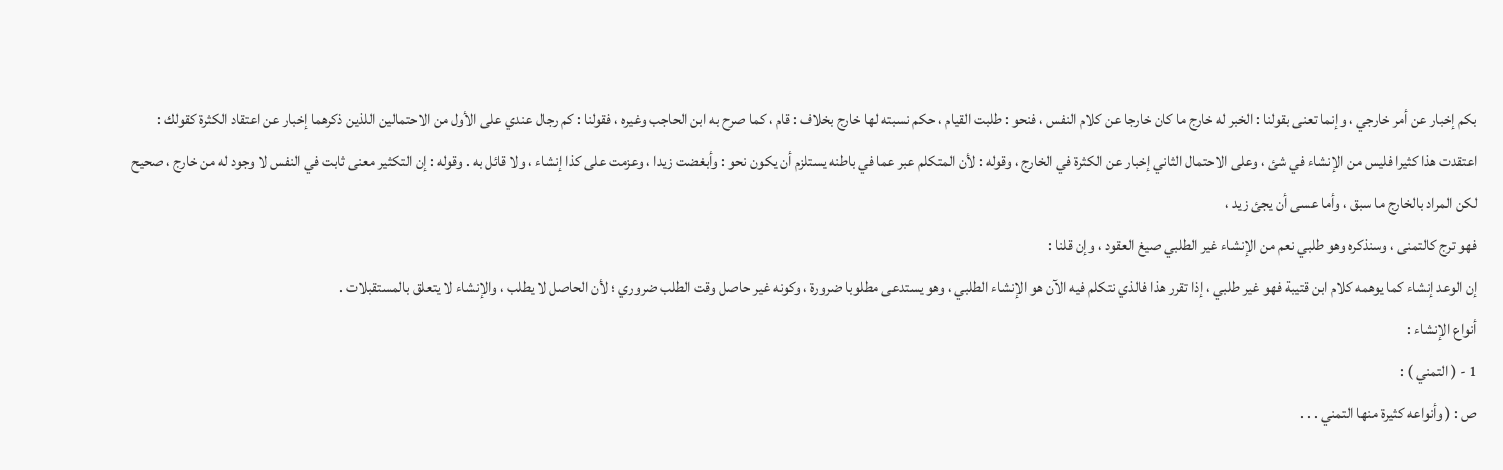بكم إخبار عن أمر خارجي ، وإنما تعنى بقولنا : الخبر له خارج ما كان خارجا عن كلام النفس ، فنحو : طلبت القيام ، حكم نسبته لها خارج بخلاف : قام ، كما صرح به ابن الحاجب وغيره ، فقولنا : كم رجال عندي على الأول من الاحتمالين اللذين ذكرهما إخبار عن اعتقاد الكثرة كقولك :
اعتقدت هذا كثيرا فليس من الإنشاء في شئ ، وعلى الاحتمال الثاني إخبار عن الكثرة في الخارج ، وقوله : لأن المتكلم عبر عما في باطنه يستلزم أن يكون نحو : وأبغضت زيدا ، وعزمت على كذا إنشاء ، ولا قائل به . وقوله : إن التكثير معنى ثابت في النفس لا وجود له من خارج ، صحيح لكن المراد بالخارج ما سبق ، وأما عسى أن يجئ زيد ،
فهو ترج كالتمنى ، وسنذكره وهو طلبي نعم من الإنشاء غير الطلبي صيغ العقود ، وإن قلنا :
إن الوعد إنشاء كما يوهمه كلام ابن قتيبة فهو غير طلبي ، إذا تقرر هذا فالذي نتكلم فيه الآن هو الإنشاء الطلبي ، وهو يستدعى مطلوبا ضرورة ، وكونه غير حاصل وقت الطلب ضروري ؛ لأن الحاصل لا يطلب ، والإنشاء لا يتعلق بالمستقبلات .
أنواع الإنشاء :
1 - ( التمني ) :
ص : ( وأنواعه كثيرة منها التمني . . .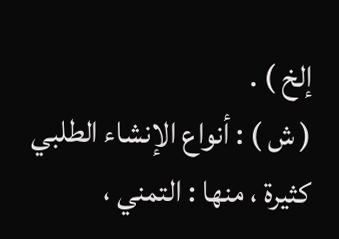إلخ ) .
( ش ) : أنواع الإنشاء الطلبي كثيرة ، منها : التمني ،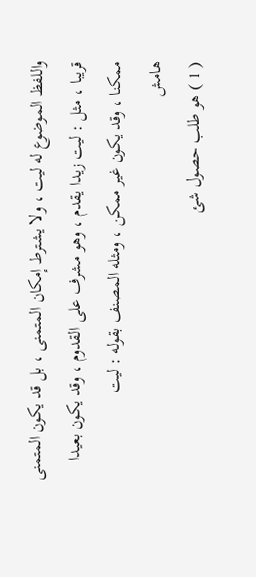واللفظ الموضوع له ليت ، ولا يشترط إمكان المتمنى ، بل قد يكون المتمنى قريبا ، مثل : ليت زيدا يقدم ، وهو مشرف على القدوم ، وقد يكون بعيدا ممكنا ، وقد يكون غير ممكن ، ومثله المصنف بقوله : ليت
هامش
( 1 ) هو طلب حصول شئ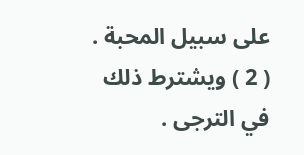على سبيل المحبة .
( 2 ) ويشترط ذلك في الترجى .